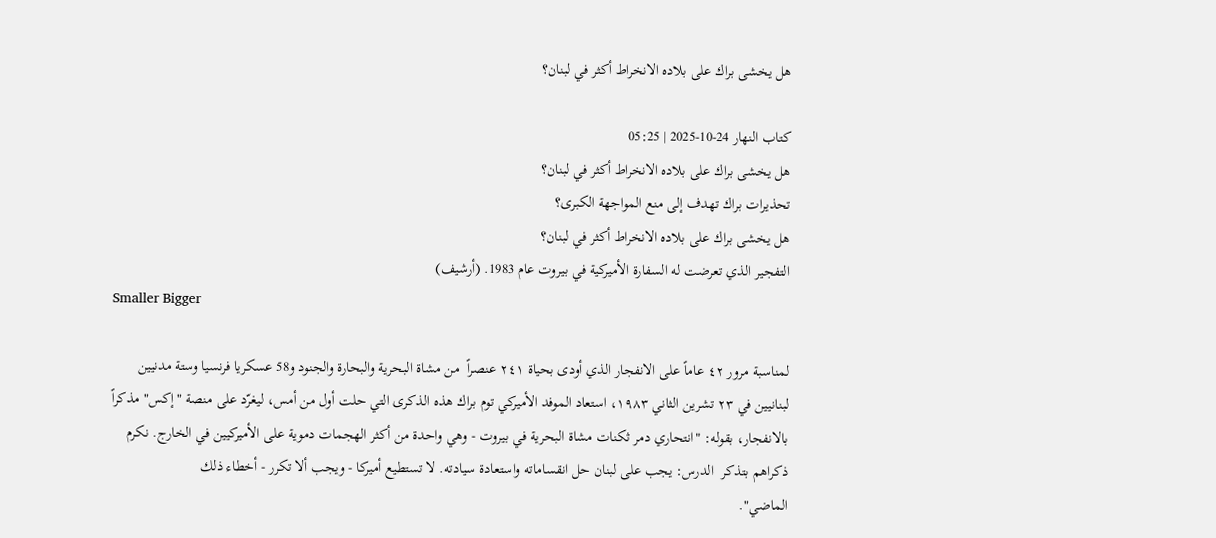هل يخشى براك على بلاده الانخراط أكثر في لبنان؟

كتاب النهار 24-10-2025 | 05:25
هل يخشى براك على بلاده الانخراط أكثر في لبنان؟
تحذيرات براك تهدف إلى منع المواجهة الكبرى؟
هل يخشى براك على بلاده الانخراط أكثر في لبنان؟
التفجير الذي تعرضت له السفارة الأميركية في بيروت عام 1983. (أرشيف)
Smaller Bigger

لمناسبة مرور ٤٢ عاماً على الانفجار الذي أودى بحياة ٢٤١ عنصراً  من مشاة البحرية والبحارة والجنود و58 عسكريا فرنسيا وستة مدنيين لبنانيين في ٢٣ تشرين الثاني ١٩٨٣، استعاد الموفد الأميركي توم براك هذه الذكرى التي حلت أول من أمس، ليغرّد على منصة "إكس" مذكراً بالانفجار، بقوله: "انتحاري دمر ثكنات مشاة البحرية في بيروت - وهي واحدة من أكثر الهجمات دموية على الأميركيين في الخارج. نكرم ذكراهم بتذكر  الدرس: يجب على لبنان حل انقساماته واستعادة سيادته. لا تستطيع أميركا - ويجب ألا تكرر - أخطاء ذلك
الماضي".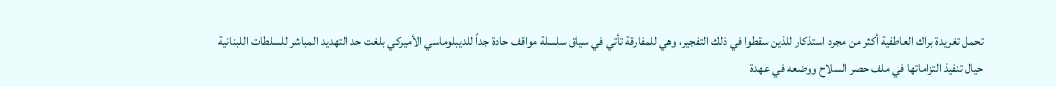تحمل تغريدة براك العاطفية أكثر من مجرد استذكار للذين سقطوا في ذلك التفجير، وهي للمفارقة تأتي في سياق سلسلة مواقف حادة جداً للديبلوماسي الأميركي بلغت حد التهديد المباشر للسلطات اللبنانية حيال تنفيذ التزاماتها في ملف حصر السلاح ووضعه في عهدة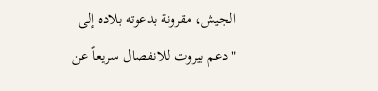الجيش، مقرونة بدعوته بلاده إلى "دعم بيروت للانفصال سريعاً عن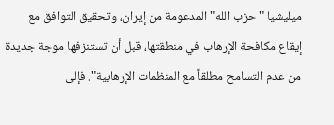ميليشيا "حزب الله" المدعومة من إيران، وتحقيق التوافق مع إيقاع مكافحة الإرهاب في منطقتها، قبل أن تستنزفها موجة جديدة من عدم التسامح مطلقاً مع المنظمات الإرهابية". فإلى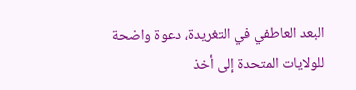البعد العاطفي في التغريدة، دعوة واضحة للولايات المتحدة إلى أخذ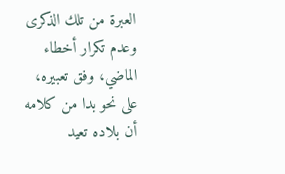العبرة من تلك الذكرى وعدم تكرار أخطاء الماضي، وفق تعبيره، على نحو بدا من كلامه أن بلاده تعيد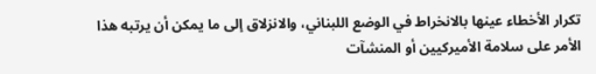تكرار الأخطاء عينها بالانخراط في الوضع اللبناني، والانزلاق إلى ما يمكن أن يرتبه هذا الأمر على سلامة الأميركيين أو المنشآت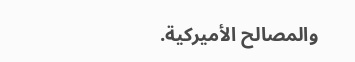والمصالح الأميركية.